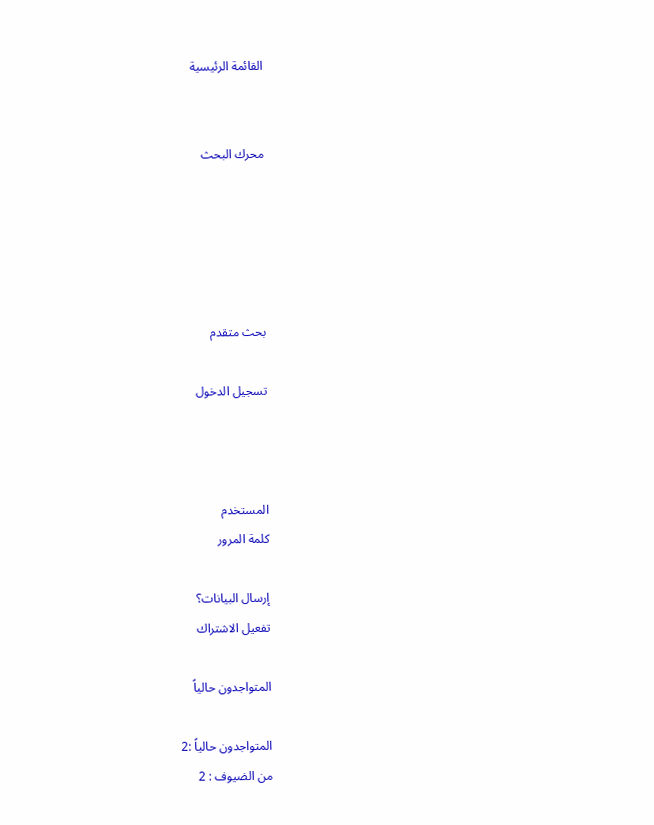القائمة الرئيسية


محرك البحث





بحث متقدم

تسجيل الدخول



المستخدم
كلمة المرور

إرسال البيانات؟
تفعيل الاشتراك

المتواجدون حالياً

المتواجدون حالياً :2
من الضيوف : 2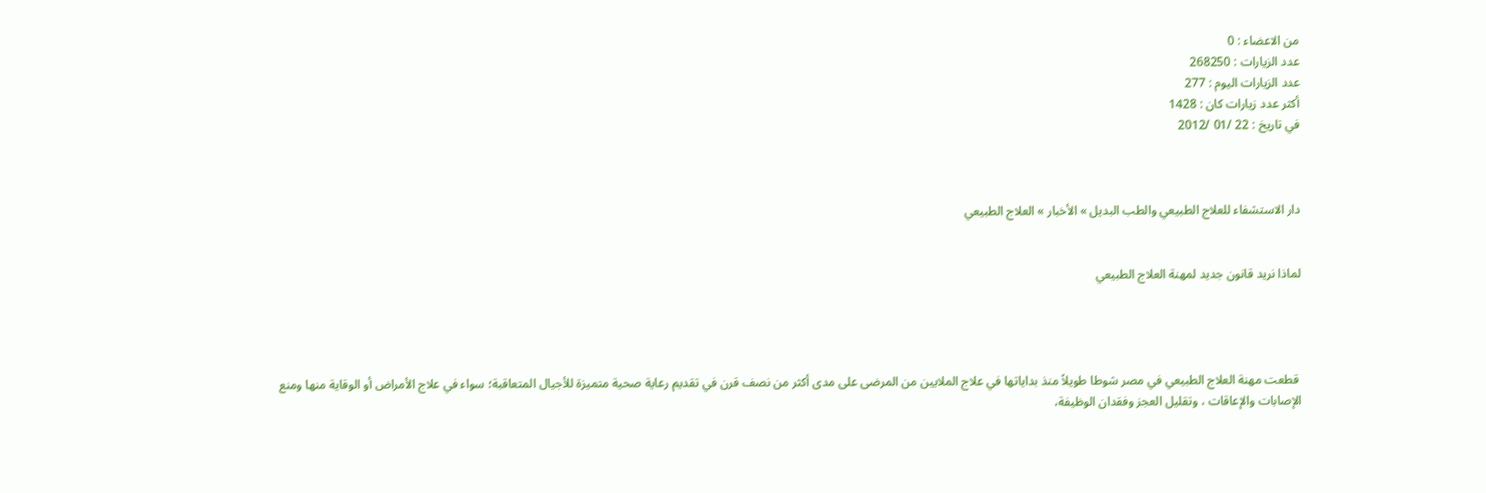من الاعضاء : 0
عدد الزيارات : 268250
عدد الزيارات اليوم : 277
أكثر عدد زيارات كان : 1428
في تاريخ : 22 /01 /2012



دار الاستشفاء للعلاج الطبيعي والطب البديل » الأخبار » العلاج الطبيعي


لماذا نريد قانون جديد لمهنة العلاج الطبيعي




 قطعت مهنة العلاج الطبيعي في مصر شوطا طويلاً منذ بداياتها في علاج الملايين من المرضى على مدى أكثر من نصف قرن في تقديم رعاية صحية متميزة للأجيال المتعاقبة؛ سواء في علاج الأمراض أو الوقاية منها ومنع الإصابات والإعاقات ، وتقليل العجز وفقدان الوظيفة،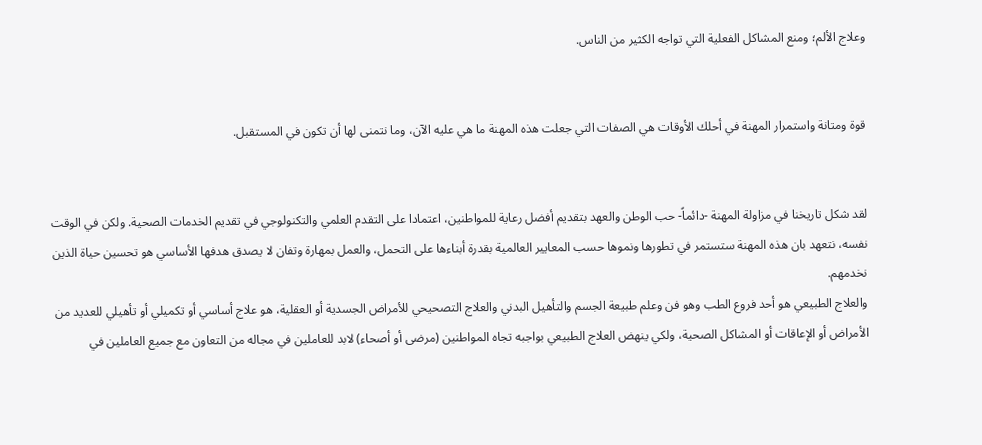وعلاج الألم؛ ومنع المشاكل الفعلية التي تواجه الكثير من الناس.


قوة ومتانة واستمرار المهنة في أحلك الأوقات هي الصفات التي جعلت هذه المهنة ما هي عليه الآن، وما نتمنى لها أن تكون في المستقبل.


لقد شكل تاريخنا في مزاولة المهنة -دائماً- حب الوطن والعهد بتقديم أفضل رعاية للمواطنين، اعتمادا على التقدم العلمي والتكنولوجي في تقديم الخدمات الصحية. ولكن في الوقت نفسه، نتعهد بان هذه المهنة ستستمر في تطورها ونموها حسب المعايير العالمية بقدرة أبناءها على التحمل، والعمل بمهارة وتفان لا يصدق هدفها الأساسي هو تحسين حياة الذين نخدمهم.
والعلاج الطبيعي هو أحد فروع الطب وهو فن وعلم طبيعة الجسم والتأهيل البدني والعلاج التصحيحي للأمراض الجسدية أو العقلية، هو علاج أساسي أو تكميلي أو تأهيلي للعديد من الأمراض أو الإعاقات أو المشاكل الصحية، ولكي ينهض العلاج الطبيعي بواجبه تجاه المواطنين (مرضى أو أصحاء) لابد للعاملين في مجاله من التعاون مع جميع العاملين في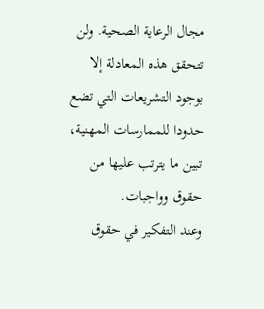مجال الرعاية الصحية. ولن تتحقق هذه المعادلة إلا بوجود التشريعات التي تضع حدودا للممارسات المهنية، تبين ما يترتب عليها من حقوق وواجبات.
وعند التفكير في حقوق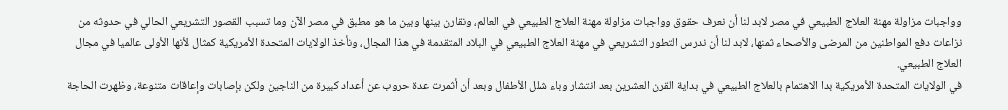وواجبات مزاولة مهنة العلاج الطبيعي في مصر لابد لنا أن نعرف حقوق وواجبات مزاولة مهنة العلاج الطبيعي في العالم، ونقارن بينها وبين ما هو مطبق في مصر الآن وما تسبب القصور التشريعي الحالي في حدوثه من نزاعات دفع المواطنين من المرضى والأصحاء ثمنها، لابد لنا أن ندرس التطور التشريعي في مهنة العلاج الطبيعي في البلاد المتقدمة في هذا المجال، ونأخذ الولايات المتحدة الأمريكية كمثال لأنها الأولى عالميا في مجال العلاج الطبيعي.
في الولايات المتحدة الأمريكية بدا الاهتمام بالعلاج الطبيعي في بداية القرن العشرين بعد انتشار وباء شلل الأطفال وبعد أن أثمرت عدة حروب عن أعداد كبيرة من الناجين ولكن بإصابات وإعاقات متنوعة، وظهرت الحاجة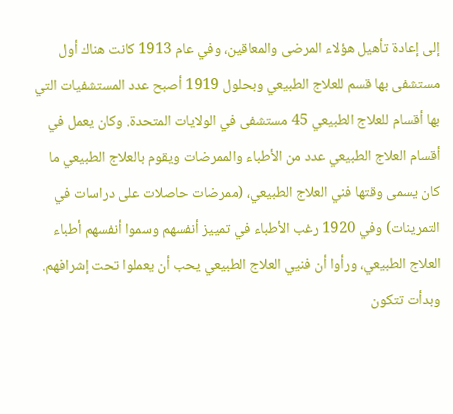إلى إعادة تأهيل هؤلاء المرضى والمعاقين، وفي عام 1913 كانت هناك أول مستشفى بها قسم للعلاج الطبيعي وبحلول 1919 أصبح عدد المستشفيات التي بها أقسام للعلاج الطبيعي 45 مستشفى في الولايات المتحدة. وكان يعمل في أقسام العلاج الطبيعي عدد من الأطباء والممرضات ويقوم بالعلاج الطبيعي ما كان يسمى وقتها فني العلاج الطبيعي، (ممرضات حاصلات على دراسات في التمرينات) وفي 1920 رغب الأطباء في تمييز أنفسهم وسموا أنفسهم أطباء العلاج الطبيعي، ورأوا أن فنيي العلاج الطبيعي يحب أن يعملوا تحت إشرافهم. وبدأت تتكون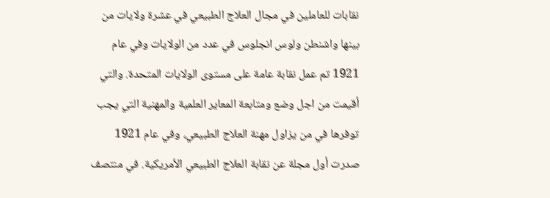نقابات للعاملين في مجال العلاج الطبيعي في عشرة ولايات من بينها واشنطن ولوس انجلوس في عدد من الولايات وفي عام 1921 تم عمل نقابة عامة على مستوى الولايات المتحدة. والتي أقيمت من اجل وضع ومتابعة المعاير العلمية والمهنية التي يجب توفرها في من يزاول مهنة العلاج الطبيعي، وفي عام 1921 صدرت أول مجلة عن نقابة العلاج الطبيعي الأمريكية. في منتصف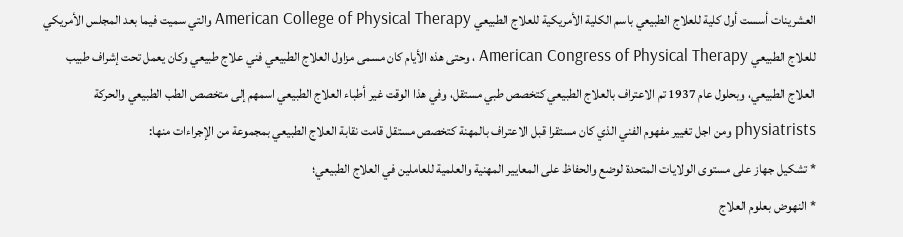العشرينات أسست أول كلية للعلاج الطبيعي باسم الكلية الأمريكية للعلاج الطبيعي American College of Physical Therapy والتي سميت فيما بعد المجلس الأمريكي للعلاج الطبيعي American Congress of Physical Therapy ، وحتى هذه الأيام كان مسمى مزاول العلاج الطبيعي فني علاج طبيعي وكان يعمل تحت إشراف طبيب العلاج الطبيعي، وبحلول عام 1937 تم الاعتراف بالعلاج الطبيعي كتخصص طبي مستقل، وفي هذا الوقت غير أطباء العلاج الطبيعي اسمهم إلى متخصص الطب الطبيعي والحركة physiatrists ومن اجل تغيير مفهوم الفني الذي كان مستقرا قبل الاعتراف بالمهنة كتخصص مستقل قامت نقابة العلاج الطبيعي بمجموعة من الإجراءات منها:
* تشكيل جهاز على مستوى الولايات المتحدة لوضع والحفاظ على المعايير المهنية والعلمية للعاملين في العلاج الطبيعي؛
* النهوض بعلوم العلاج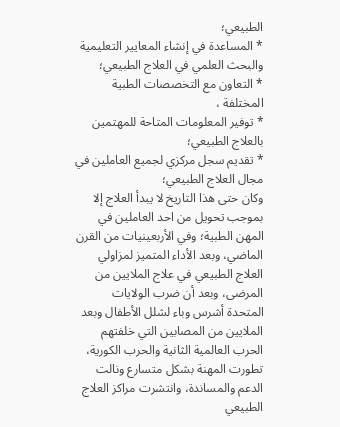الطبيعي؛
* المساعدة في إنشاء المعايير التعليمية والبحث العلمي في العلاج الطبيعي؛
* التعاون مع التخصصات الطبية المختلفة ،
* توفير المعلومات المتاحة للمهتمين بالعلاج الطبيعي؛
* تقديم سجل مركزي لجميع العاملين في مجال العلاج الطبيعي؛
وكان حتى هذا التاريخ لا يبدأ العلاج إلا بموجب تحويل من احد العاملين في المهن الطبية؛ وفي الأربعينيات من القرن الماضي، وبعد الأداء المتميز لمزاولي العلاج الطبيعي في علاج الملايين من المرضى، وبعد أن ضرب الولايات المتحدة أشرس وباء لشلل الأطفال وبعد الملايين من المصابين التي خلفتهم الحرب العالمية الثانية والحرب الكورية، تطورت المهنة بشكل متسارع ونالت الدعم والمساندة، وانتشرت مراكز العلاج الطبيعي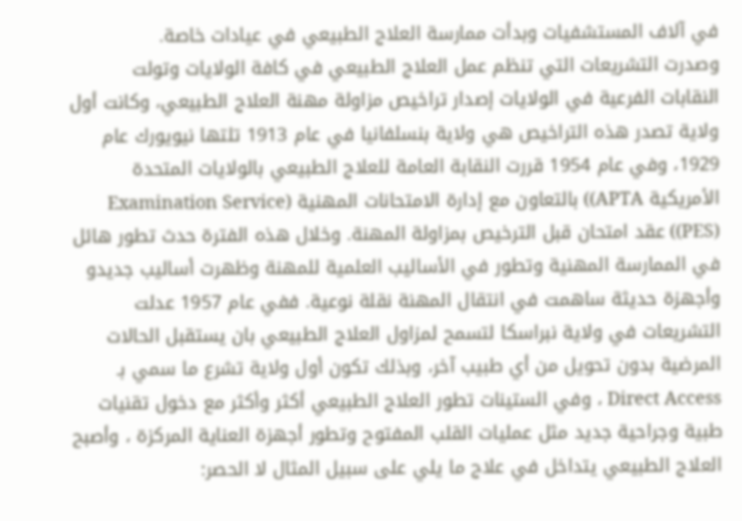في آلاف المستشفيات وبدأت ممارسة العلاج الطبيعي في عيادات خاصة.
وصدرت التشريعات التي تنظم عمل العلاج الطبيعي في كافة الولايات وتولت النقابات الفرعية في الولايات إصدار تراخيص مزاولة مهنة العلاج الطبيعي، وكانت أول ولاية تصدر هذه التراخيص هي ولاية بنسلفانيا في عام 1913 تلتها نيويورك عام 1929، وفي عام 1954 قررت النقابة العامة للعلاج الطبيعي بالولايات المتحدة الأمريكية APTA)) بالتعاون مع إدارة الامتحانات المهنية (Examination Service (PES)) عقد امتحان قبل الترخيص بمزاولة المهنة. وخلال هذه الفترة حدث تطور هائل في الممارسة المهنية وتطور في الأساليب العلمية للمهنة وظهرت أساليب جديدو وأجهزة حديثة ساهمت في انتقال المهنة نقلة نوعية. ففي عام 1957 عدلت التشريعات في ولاية نبراسكا لتسمح لمزاول العلاج الطبيعي بان يستقبل الحالات المرضية بدون تحويل من أي طبيب آخر، وبذلك تكون أول ولاية تشرع ما سمي بـ Direct Access ، وفي الستينات تطور العلاج الطبيعي أكثر وأكثر مع دخول تقنيات طبية وجراحية جديد مثل عمليات القلب المفتوح وتطور أجهزة العناية المركزة ، وأصبح العلاج الطبيعي يتداخل في علاج ما يلي على سبيل المثال لا الحصر: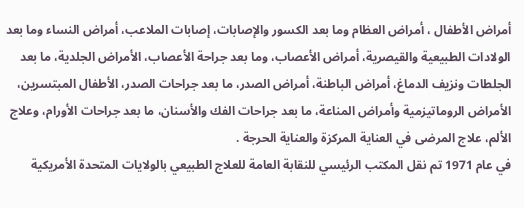أمراض الأطفال ، أمراض العظام وما بعد الكسور والإصابات، إصابات الملاعب، أمراض النساء وما بعد الولادات الطبيعية والقيصرية، أمراض الأعصاب، وما بعد جراحة الأعصاب، الأمراض الجلدية، ما بعد الجلطات ونزيف الدماغ، أمراض الباطنة، أمراض الصدر، ما بعد جراحات الصدر، الأطفال المبتسرين، الأمراض الروماتيزمية وأمراض المناعة، ما بعد جراحات الفك والأسنان، ما بعد جراحات الأورام، وعلاج الألم، علاج المرضى في العناية المركزة والعناية الحرجة .
في عام 1971 تم نقل المكتب الرئيسي للنقابة العامة للعلاج الطبيعي بالولايات المتحدة الأمريكية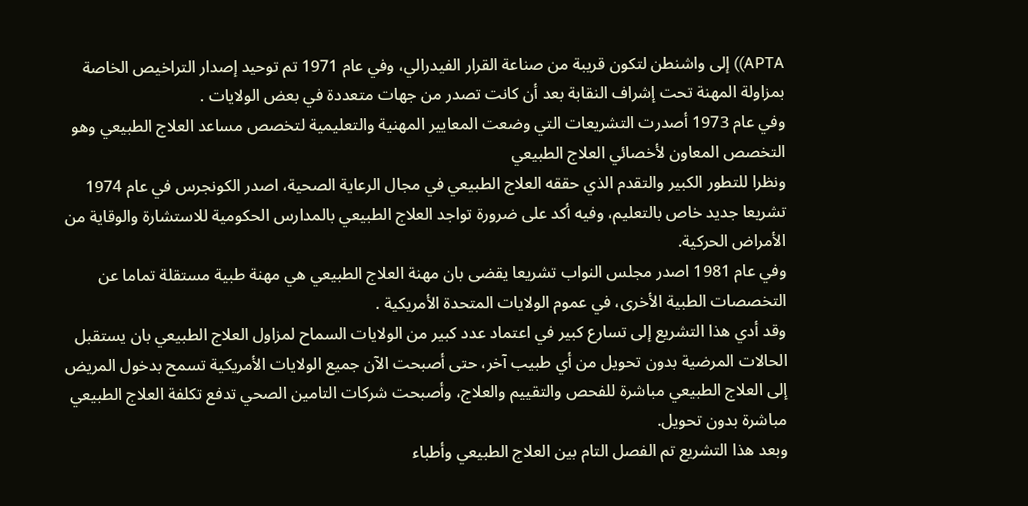APTA)) إلى واشنطن لتكون قريبة من صناعة القرار الفيدرالي، وفي عام 1971 تم توحيد إصدار التراخيص الخاصة بمزاولة المهنة تحت إشراف النقابة بعد أن كانت تصدر من جهات متعددة في بعض الولايات .
وفي عام 1973 أصدرت التشريعات التي وضعت المعايير المهنية والتعليمية لتخصص مساعد العلاج الطبيعي وهو التخصص المعاون لأخصائي العلاج الطبيعي
ونظرا للتطور الكبير والتقدم الذي حققه العلاج الطبيعي في مجال الرعاية الصحية، اصدر الكونجرس في عام 1974 تشريعا جديد خاص بالتعليم، وفيه أكد على ضرورة تواجد العلاج الطبيعي بالمدارس الحكومية للاستشارة والوقاية من الأمراض الحركية.
وفي عام 1981 اصدر مجلس النواب تشريعا يقضى بان مهنة العلاج الطبيعي هي مهنة طبية مستقلة تماما عن التخصصات الطبية الأخرى، في عموم الولايات المتحدة الأمريكية .
وقد أدي هذا التشريع إلى تسارع كبير في اعتماد عدد كبير من الولايات السماح لمزاول العلاج الطبيعي بان يستقبل الحالات المرضية بدون تحويل من أي طبيب آخر، حتى أصبحت الآن جميع الولايات الأمريكية تسمح بدخول المريض إلى العلاج الطبيعي مباشرة للفحص والتقييم والعلاج، وأصبحت شركات التامين الصحي تدفع تكلفة العلاج الطبيعي مباشرة بدون تحويل.
وبعد هذا التشريع تم الفصل التام بين العلاج الطبيعي وأطباء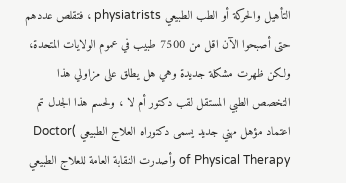التأهيل والحركة أو الطب الطبيعي physiatrists ، فتقلص عددهم حتى أصبحوا الآن اقل من 7500 طبيب في عموم الولايات المتحدة، ولكن ظهرت مشكلة جديدة وهي هل يطلق على مزاولي هذا التخصص الطبي المستقل لقب دكتور أم لا ، ولحسم هذا الجدل تم اعتماد مؤهل مهني جديد يسمى دكتوراه العلاج الطبيعي )Doctor of Physical Therapy وأصدرت النقابة العامة للعلاج الطبيعي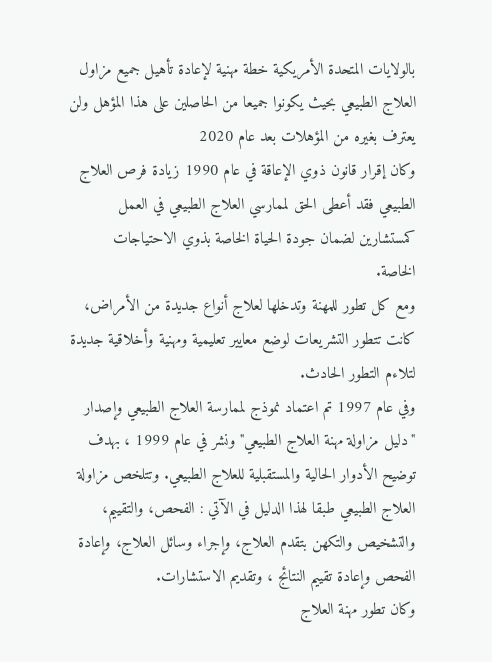بالولايات المتحدة الأمريكية خطة مهنية لإعادة تأهيل جميع مزاول العلاج الطبيعي بحيث يكونوا جميعا من الحاصلين على هذا المؤهل ولن يعترف بغيره من المؤهلات بعد عام 2020
وكان إقرار قانون ذوي الإعاقة في عام 1990 زيادة فرص العلاج الطبيعي فقد أعطى الحق لممارسي العلاج الطبيعي في العمل كمستشارين لضمان جودة الحياة الخاصة بذوي الاحتياجات الخاصة.
ومع كل تطور للمهنة وتدخلها لعلاج أنواع جديدة من الأمراض، كانت تتطور التشريعات لوضع معايير تعليمية ومهنية وأخلاقية جديدة لتلاءم التطور الحادث.
وفي عام 1997 تم اعتماد نموذج لممارسة العلاج الطبيعي وإصدار "دليل مزاولة مهنة العلاج الطبيعي" ونشر في عام 1999 ، بهدف توضيح الأدوار الحالية والمستقبلية للعلاج الطبيعي. وتتلخص مزاولة العلاج الطبيعي طبقا لهذا الدليل في الآتي : الفحص، والتقييم، والتشخيص والتكهن بتقدم العلاج، وإجراء وسائل العلاج، وإعادة الفحص وإعادة تقييم النتائج ، وتقديم الاستشارات.
وكان تطور مهنة العلاج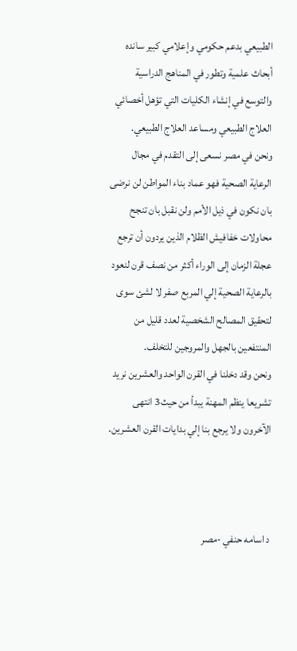الطبيعي بدعم حكومي وإعلامي كبير سانده أبحاث علمية وتطور في المناهج الدراسية والتوسع في إنشاء الكليات التي تؤهل أخصائي العلاج الطبيعي ومساعد العلاج الطبيعي.
ونحن في مصر نسعى إلى التقدم في مجال الرعاية الصحية فهو عماد بناء المواطن لن نرضى بان نكون في ذيل الأمم ولن نقبل بان تنجح محاولات خفافيش الظلام الذين يردون أن ترجع عجلة الزمان إلى الوراء أكثر من نصف قرن لنعود بالرعاية الصحية إلي المربع صفر لا لشئ سوى لتحقيق المصالح الشخصية لعدد قليل من المنتفعين بالجهل والمروجين للتخلف.
ونحن وقد دخلنا في القرن الواحد والعشرين نريد تشريعا ينظم المهنة يبدأ من حيث3 انتهى الآخرون ولا يرجع بنا إلي بدايات القرن العشرين.



د اسامه حنفي -مصر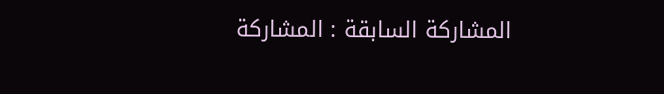المشاركة السابقة : المشاركة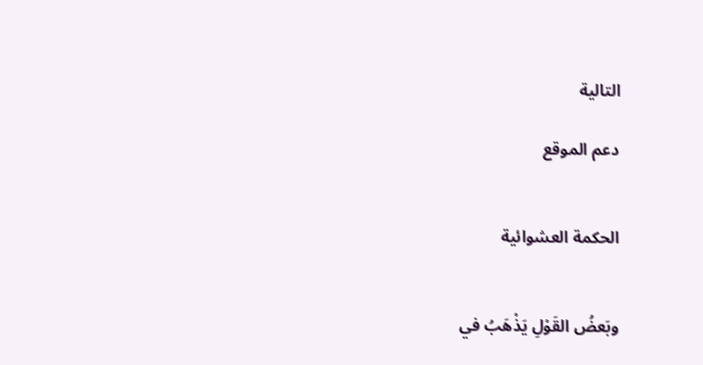التالية

دعم الموقع


الحكمة العشوائية


وبَعضُ القَوْلِ يَذْهَبُ في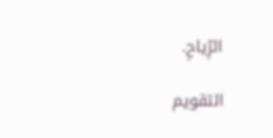الرِّياحِ.

التقويم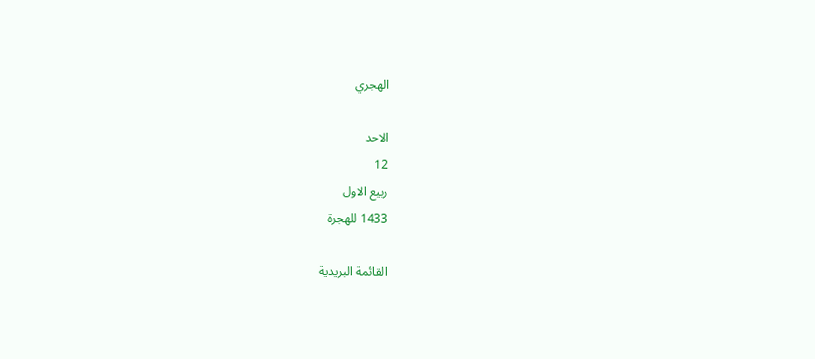الهجري

الاحد
12
ربيع الاول
1433 للهجرة

القائمة البريدية